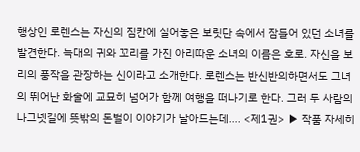행상인 로렌스는 자신의 짐칸에 실어놓은 보릿단 속에서 잠들어 있던 소녀를 발견한다. 늑대의 귀와 꼬리를 가진 아리따운 소녀의 이름은 호로. 자신을 보리의 풍작을 관장하는 신이라고 소개한다. 로렌스는 반신반의하면서도 그녀의 뛰어난 화술에 교묘히 넘어가 함께 여행을 떠나기로 한다. 그러 두 사람의 나그넷길에 뜻밖의 돈벌이 이야기가 날아드는데…. <제1권> ▶ 작품 자세히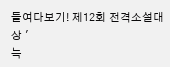들여다보기! 제12회 전격소설대상 '
늑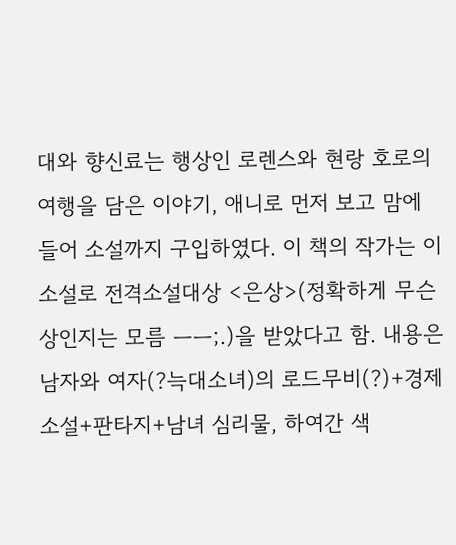대와 향신료는 행상인 로렌스와 현랑 호로의 여행을 담은 이야기, 애니로 먼저 보고 맘에 들어 소설까지 구입하였다. 이 책의 작가는 이 소설로 전격소설대상 <은상>(정확하게 무슨상인지는 모름 ㅡㅡ;.)을 받았다고 함. 내용은 남자와 여자(?늑대소녀)의 로드무비(?)+경제소설+판타지+남녀 심리물, 하여간 색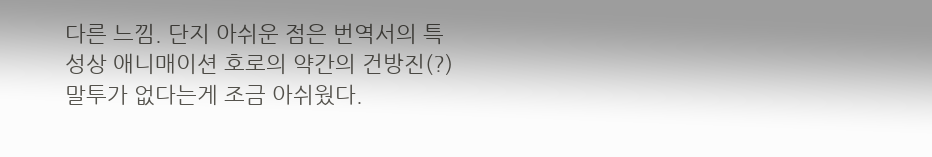다른 느낌. 단지 아쉬운 점은 번역서의 특성상 애니매이션 호로의 약간의 건방진(?) 말투가 없다는게 조금 아쉬웠다.